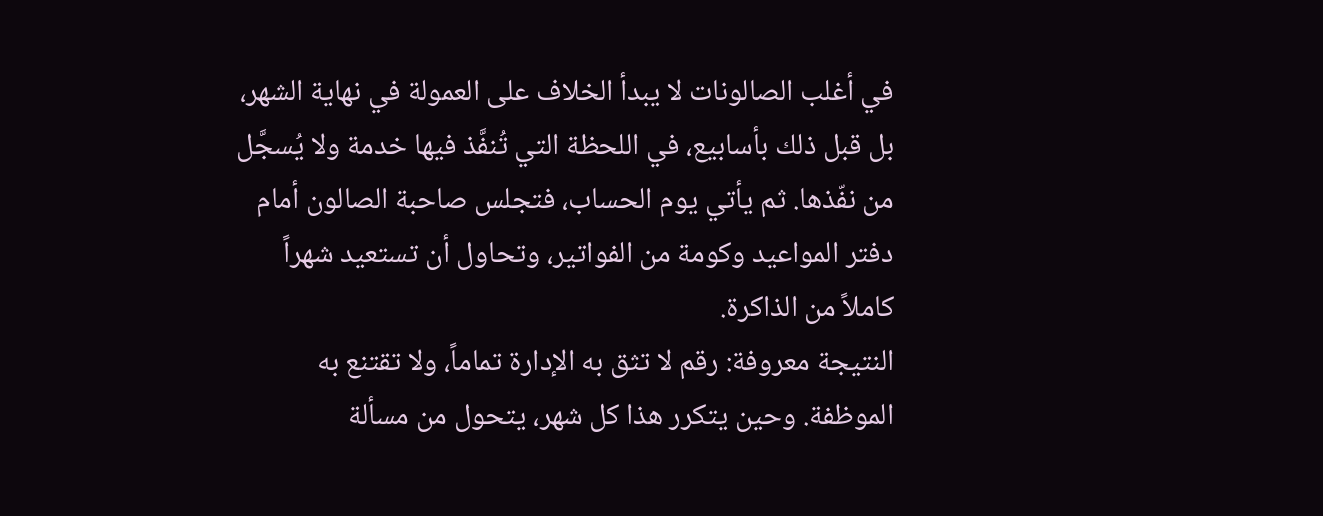في أغلب الصالونات لا يبدأ الخلاف على العمولة في نهاية الشهر، بل قبل ذلك بأسابيع، في اللحظة التي تُنفَّذ فيها خدمة ولا يُسجَّل من نفّذها. ثم يأتي يوم الحساب، فتجلس صاحبة الصالون أمام دفتر المواعيد وكومة من الفواتير، وتحاول أن تستعيد شهراً كاملاً من الذاكرة.
النتيجة معروفة: رقم لا تثق به الإدارة تماماً، ولا تقتنع به الموظفة. وحين يتكرر هذا كل شهر، يتحول من مسألة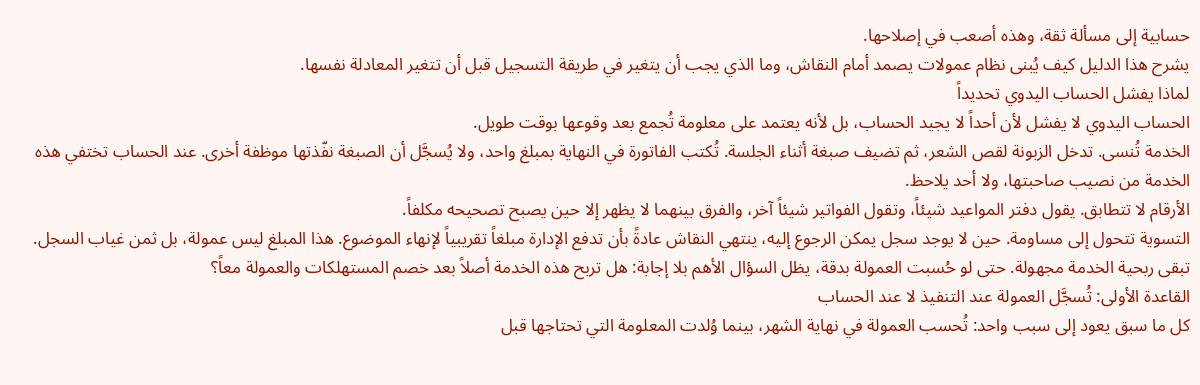حسابية إلى مسألة ثقة، وهذه أصعب في إصلاحها.
يشرح هذا الدليل كيف يُبنى نظام عمولات يصمد أمام النقاش، وما الذي يجب أن يتغير في طريقة التسجيل قبل أن تتغير المعادلة نفسها.
لماذا يفشل الحساب اليدوي تحديداً
الحساب اليدوي لا يفشل لأن أحداً لا يجيد الحساب، بل لأنه يعتمد على معلومة تُجمع بعد وقوعها بوقت طويل.
الخدمة تُنسى. تدخل الزبونة لقص الشعر، ثم تضيف صبغة أثناء الجلسة. تُكتب الفاتورة في النهاية بمبلغ واحد، ولا يُسجَّل أن الصبغة نفّذتها موظفة أخرى. عند الحساب تختفي هذه الخدمة من نصيب صاحبتها، ولا أحد يلاحظ.
الأرقام لا تتطابق. يقول دفتر المواعيد شيئاً، وتقول الفواتير شيئاً آخر، والفرق بينهما لا يظهر إلا حين يصبح تصحيحه مكلفاً.
التسوية تتحول إلى مساومة. حين لا يوجد سجل يمكن الرجوع إليه، ينتهي النقاش عادةً بأن تدفع الإدارة مبلغاً تقريبياً لإنهاء الموضوع. هذا المبلغ ليس عمولة، بل ثمن غياب السجل.
تبقى ربحية الخدمة مجهولة. حتى لو حُسبت العمولة بدقة، يظل السؤال الأهم بلا إجابة: هل تربح هذه الخدمة أصلاً بعد خصم المستهلكات والعمولة معاً؟
القاعدة الأولى: تُسجَّل العمولة عند التنفيذ لا عند الحساب
كل ما سبق يعود إلى سبب واحد: تُحسب العمولة في نهاية الشهر، بينما وُلدت المعلومة التي تحتاجها قبل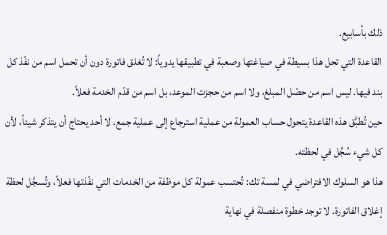ذلك بأسابيع.
القاعدة التي تحل هذا بسيطة في صياغتها وصعبة في تطبيقها يدوياً: لا تُغلق فاتورة دون أن تحمل اسم من نفّذ كل بند فيها. ليس اسم من حصّل المبلغ، ولا اسم من حجزت الموعد، بل اسم من قدّم الخدمة فعلاً.
حين تُطبَّق هذه القاعدة يتحول حساب العمولة من عملية استرجاع إلى عملية جمع. لا أحد يحتاج أن يتذكر شيئاً، لأن كل شيء سُجِّل في لحظته.
هذا هو السلوك الافتراضي في لمسة تك: تُحتسب عمولة كل موظفة من الخدمات التي نفّذتها فعلاً، وتُسجَّل لحظة إغلاق الفاتورة. لا توجد خطوة منفصلة في نهاية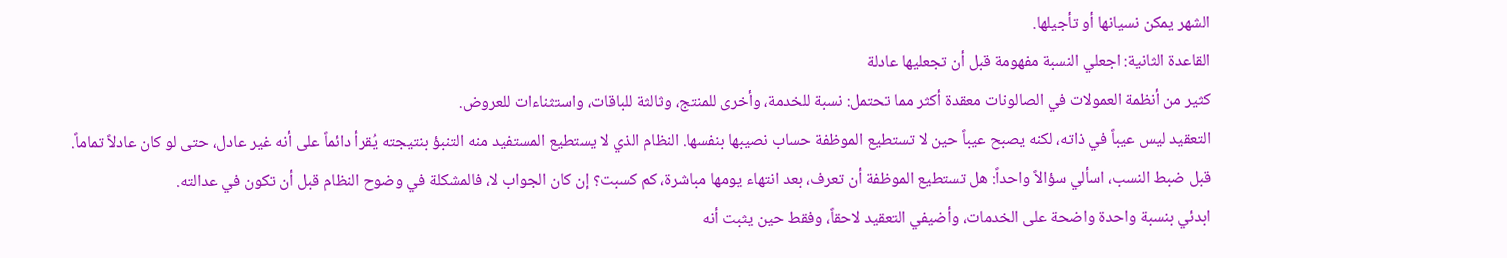الشهر يمكن نسيانها أو تأجيلها.
القاعدة الثانية: اجعلي النسبة مفهومة قبل أن تجعليها عادلة
كثير من أنظمة العمولات في الصالونات معقدة أكثر مما تحتمل: نسبة للخدمة، وأخرى للمنتج، وثالثة للباقات، واستثناءات للعروض.
التعقيد ليس عيباً في ذاته، لكنه يصبح عيباً حين لا تستطيع الموظفة حساب نصيبها بنفسها. النظام الذي لا يستطيع المستفيد منه التنبؤ بنتيجته يُقرأ دائماً على أنه غير عادل، حتى لو كان عادلاً تماماً.
قبل ضبط النسب، اسألي سؤالاً واحداً: هل تستطيع الموظفة أن تعرف، بعد انتهاء يومها مباشرة، كم كسبت؟ إن كان الجواب لا، فالمشكلة في وضوح النظام قبل أن تكون في عدالته.
ابدئي بنسبة واحدة واضحة على الخدمات، وأضيفي التعقيد لاحقاً، وفقط حين يثبت أنه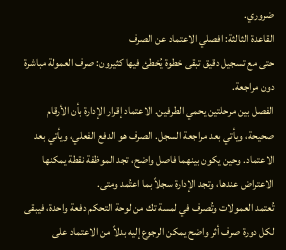ضروري.
القاعدة الثالثة: افصلي الاعتماد عن الصرف
حتى مع تسجيل دقيق تبقى خطوة يُخطئ فيها كثيرون: صرف العمولة مباشرة دون مراجعة.
الفصل بين مرحلتين يحمي الطرفين. الاعتماد إقرار الإدارة بأن الأرقام صحيحة، ويأتي بعد مراجعة السجل. الصرف هو الدفع الفعلي، ويأتي بعد الاعتماد. وحين يكون بينهما فاصل واضح، تجد الموظفة نقطة يمكنها الاعتراض عندها، وتجد الإدارة سجلاً بما اعتُمد ومتى.
تُعتمد العمولات وتُصرف في لمسة تك من لوحة التحكم دفعة واحدة، فيبقى لكل دورة صرف أثر واضح يمكن الرجوع إليه بدلاً من الاعتماد على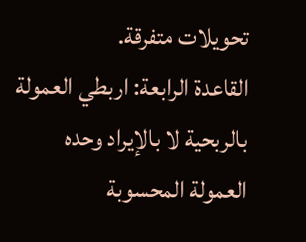تحويلات متفرقة.
القاعدة الرابعة: اربطي العمولة بالربحية لا بالإيراد وحده
العمولة المحسوبة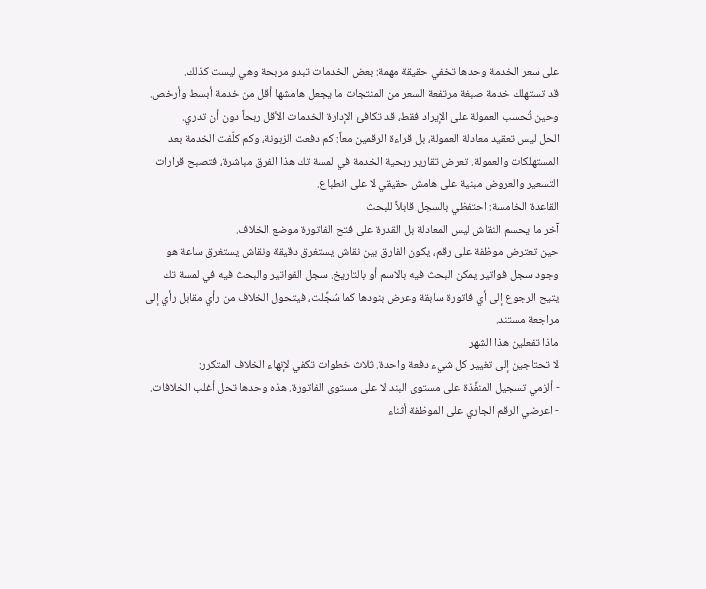على سعر الخدمة وحدها تخفي حقيقة مهمة: بعض الخدمات تبدو مربحة وهي ليست كذلك.
قد تستهلك خدمة صبغة مرتفعة السعر من المنتجات ما يجعل هامشها أقل من خدمة أبسط وأرخص. وحين تُحسب العمولة على الإيراد فقط، قد تكافئ الإدارة الخدمات الأقل ربحاً دون أن تدري.
الحل ليس تعقيد معادلة العمولة، بل قراءة الرقمين معاً: كم دفعت الزبونة، وكم كلّفت الخدمة بعد المستهلكات والعمولة. تعرض تقارير ربحية الخدمة في لمسة تك هذا الفرق مباشرة، فتصبح قرارات التسعير والعروض مبنية على هامش حقيقي لا على انطباع.
القاعدة الخامسة: احتفظي بالسجل قابلاً للبحث
آخر ما يحسم النقاش ليس المعادلة بل القدرة على فتح الفاتورة موضع الخلاف.
حين تعترض موظفة على رقم، يكون الفارق بين نقاش يستغرق دقيقة ونقاش يستغرق ساعة هو وجود سجل فواتير يمكن البحث فيه بالاسم أو بالتاريخ. سجل الفواتير والبحث فيه في لمسة تك يتيح الرجوع إلى أي فاتورة سابقة وعرض بنودها كما سُجِّلت، فيتحول الخلاف من رأي مقابل رأي إلى مراجعة مستند.
ماذا تفعلين هذا الشهر
لا تحتاجين إلى تغيير كل شيء دفعة واحدة. ثلاث خطوات تكفي لإنهاء الخلاف المتكرر:
- ألزمي تسجيل المنفِّذة على مستوى البند لا على مستوى الفاتورة. هذه وحدها تحل أغلب الخلافات.
- اعرضي الرقم الجاري على الموظفة أثناء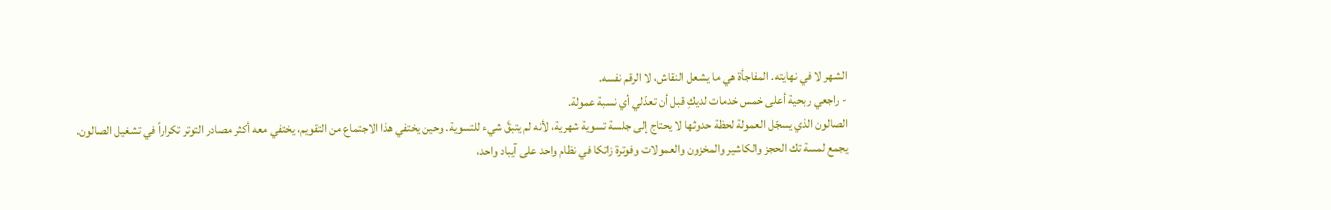الشهر لا في نهايته. المفاجأة هي ما يشعل النقاش، لا الرقم نفسه.
- راجعي ربحية أعلى خمس خدمات لديكِ قبل أن تعدّلي أي نسبة عمولة.
الصالون الذي يسجّل العمولة لحظة حدوثها لا يحتاج إلى جلسة تسوية شهرية، لأنه لم يتبقَّ شيء للتسوية. وحين يختفي هذا الاجتماع من التقويم، يختفي معه أكثر مصادر التوتر تكراراً في تشغيل الصالون.
يجمع لمسة تك الحجز والكاشير والمخزون والعمولات وفوترة زاتكا في نظام واحد على آيباد واحد،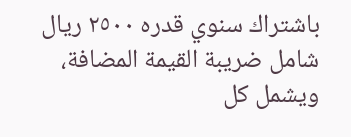باشتراك سنوي قدره ٢٥٠٠ ريال شامل ضريبة القيمة المضافة، ويشمل كل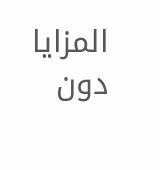المزايا دون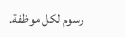رسوم لكل موظفة.